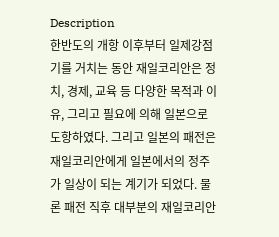Description
한반도의 개항 이후부터 일제강점기를 거치는 동안 재일코리안은 정치, 경제, 교육 등 다양한 목적과 이유, 그리고 필요에 의해 일본으로 도항하였다. 그리고 일본의 패전은 재일코리안에게 일본에서의 정주가 일상이 되는 계기가 되었다. 물론 패전 직후 대부분의 재일코리안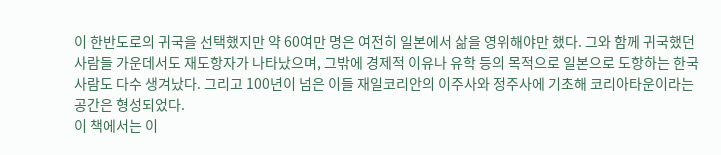이 한반도로의 귀국을 선택했지만 약 60여만 명은 여전히 일본에서 삶을 영위해야만 했다. 그와 함께 귀국했던 사람들 가운데서도 재도항자가 나타났으며, 그밖에 경제적 이유나 유학 등의 목적으로 일본으로 도항하는 한국 사람도 다수 생겨났다. 그리고 100년이 넘은 이들 재일코리안의 이주사와 정주사에 기초해 코리아타운이라는 공간은 형성되었다.
이 책에서는 이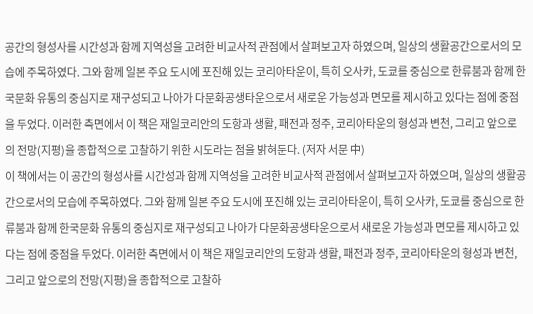공간의 형성사를 시간성과 함께 지역성을 고려한 비교사적 관점에서 살펴보고자 하였으며, 일상의 생활공간으로서의 모습에 주목하였다. 그와 함께 일본 주요 도시에 포진해 있는 코리아타운이, 특히 오사카, 도쿄를 중심으로 한류붐과 함께 한국문화 유통의 중심지로 재구성되고 나아가 다문화공생타운으로서 새로운 가능성과 면모를 제시하고 있다는 점에 중점을 두었다. 이러한 측면에서 이 책은 재일코리안의 도항과 생활, 패전과 정주, 코리아타운의 형성과 변천, 그리고 앞으로의 전망(지평)을 종합적으로 고찰하기 위한 시도라는 점을 밝혀둔다. (저자 서문 中)
이 책에서는 이 공간의 형성사를 시간성과 함께 지역성을 고려한 비교사적 관점에서 살펴보고자 하였으며, 일상의 생활공간으로서의 모습에 주목하였다. 그와 함께 일본 주요 도시에 포진해 있는 코리아타운이, 특히 오사카, 도쿄를 중심으로 한류붐과 함께 한국문화 유통의 중심지로 재구성되고 나아가 다문화공생타운으로서 새로운 가능성과 면모를 제시하고 있다는 점에 중점을 두었다. 이러한 측면에서 이 책은 재일코리안의 도항과 생활, 패전과 정주, 코리아타운의 형성과 변천, 그리고 앞으로의 전망(지평)을 종합적으로 고찰하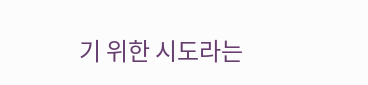기 위한 시도라는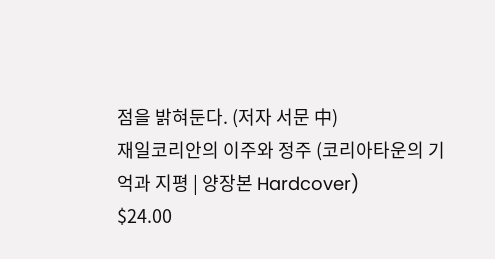점을 밝혀둔다. (저자 서문 中)
재일코리안의 이주와 정주 (코리아타운의 기억과 지평 | 양장본 Hardcover)
$24.00